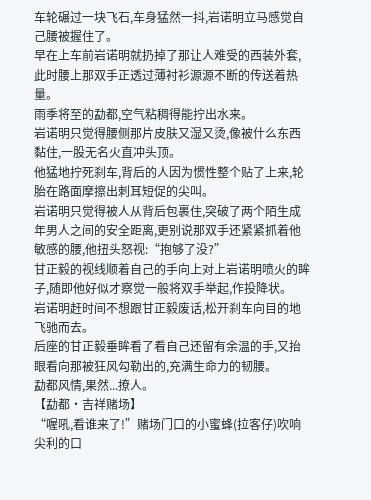车轮碾过一块飞石,车身猛然一抖,岩诺明立马感觉自己腰被握住了。
早在上车前岩诺明就扔掉了那让人难受的西装外套,此时腰上那双手正透过薄衬衫源源不断的传送着热量。
雨季将至的勐都,空气粘稠得能拧出水来。
岩诺明只觉得腰侧那片皮肤又湿又烫,像被什么东西黏住,一股无名火直冲头顶。
他猛地拧死刹车,背后的人因为惯性整个贴了上来,轮胎在路面摩擦出刺耳短促的尖叫。
岩诺明只觉得被人从背后包裹住,突破了两个陌生成年男人之间的安全距离,更别说那双手还紧紧抓着他敏感的腰,他扭头怒视:“抱够了没?”
甘正毅的视线顺着自己的手向上对上岩诺明喷火的眸子,随即他好似才察觉一般将双手举起,作投降状。
岩诺明赶时间不想跟甘正毅废话,松开刹车向目的地飞驰而去。
后座的甘正毅垂眸看了看自己还留有余温的手,又抬眼看向那被狂风勾勒出的,充满生命力的韧腰。
勐都风情,果然...撩人。
【勐都·吉祥赌场】
“喔吼,看谁来了!”赌场门口的小蜜蜂(拉客仔)吹响尖利的口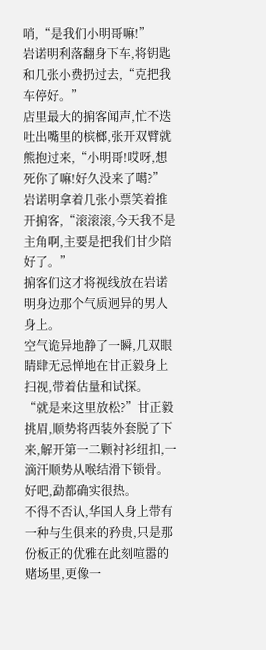哨,“是我们小明哥嘛!”
岩诺明利落翻身下车,将钥匙和几张小费扔过去,“克把我车停好。”
店里最大的掮客闻声,忙不迭吐出嘴里的槟榔,张开双臂就熊抱过来,“小明哥!哎呀,想死你了嘛!好久没来了噶?”
岩诺明拿着几张小票笑着推开掮客,“滚滚滚,今天我不是主角啊,主要是把我们甘少陪好了。”
掮客们这才将视线放在岩诺明身边那个气质迥异的男人身上。
空气诡异地静了一瞬,几双眼睛肆无忌惮地在甘正毅身上扫视,带着估量和试探。
“就是来这里放松?”甘正毅挑眉,顺势将西装外套脱了下来,解开第一二颗衬衫纽扣,一滴汗顺势从喉结滑下锁骨。
好吧,勐都确实很热。
不得不否认,华国人身上带有一种与生俱来的矜贵,只是那份板正的优雅在此刻喧嚣的赌场里,更像一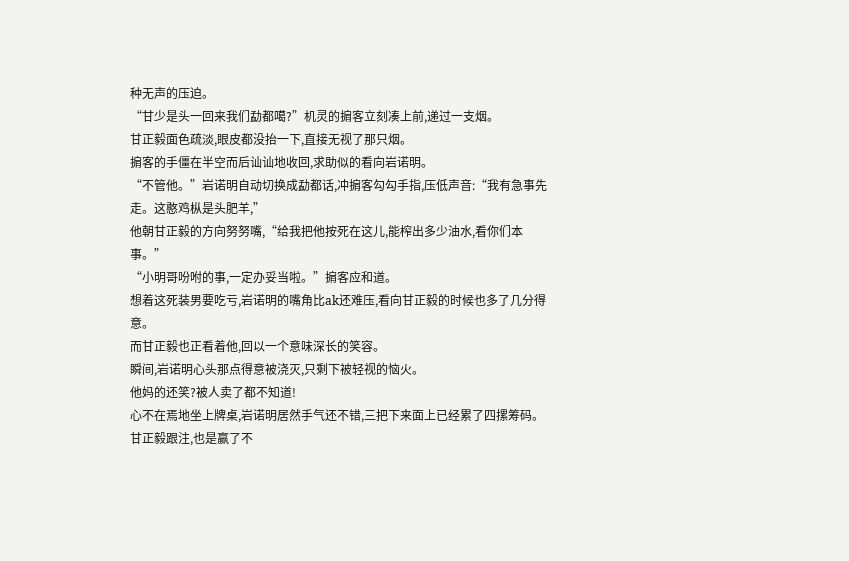种无声的压迫。
“甘少是头一回来我们勐都噶?”机灵的掮客立刻凑上前,递过一支烟。
甘正毅面色疏淡,眼皮都没抬一下,直接无视了那只烟。
掮客的手僵在半空而后讪讪地收回,求助似的看向岩诺明。
“不管他。”岩诺明自动切换成勐都话,冲掮客勾勾手指,压低声音:“我有急事先走。这憨鸡枞是头肥羊,”
他朝甘正毅的方向努努嘴,“给我把他按死在这儿,能榨出多少油水,看你们本事。”
“小明哥吩咐的事,一定办妥当啦。”掮客应和道。
想着这死装男要吃亏,岩诺明的嘴角比ak还难压,看向甘正毅的时候也多了几分得意。
而甘正毅也正看着他,回以一个意味深长的笑容。
瞬间,岩诺明心头那点得意被浇灭,只剩下被轻视的恼火。
他妈的还笑?被人卖了都不知道!
心不在焉地坐上牌桌,岩诺明居然手气还不错,三把下来面上已经累了四摞筹码。
甘正毅跟注,也是赢了不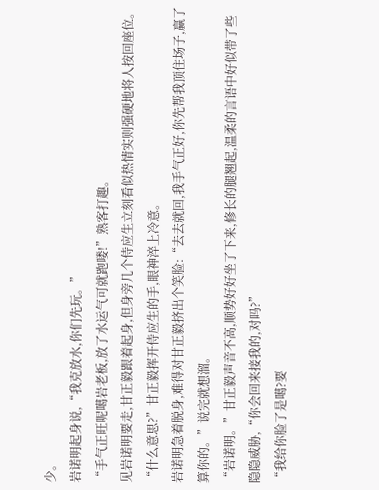少。
岩诺明起身说,“我克放水,你们先玩。”
“手气正旺呢噶岩老板,放了水运气可就跑喽!”熟客打趣。
见岩诺明要走,甘正毅跟着起身,但身旁几个侍应生立刻看似热情实则强硬地将人按回座位。
“什么意思?”甘正毅挥开侍应生的手,眼神淬上冷意。
岩诺明急着脱身,难得对甘正毅挤出个笑脸:“去去就回,我手气正好,你先帮我顶住场子,赢了算你的。”说完就想溜。
“岩诺明。”甘正毅声音不高,顺势好好坐了下来,修长的腿翘起,温柔的言语中好似带了些隐隐威胁,“你会回来接我的,对吗?”
“我给你脸了是噶?要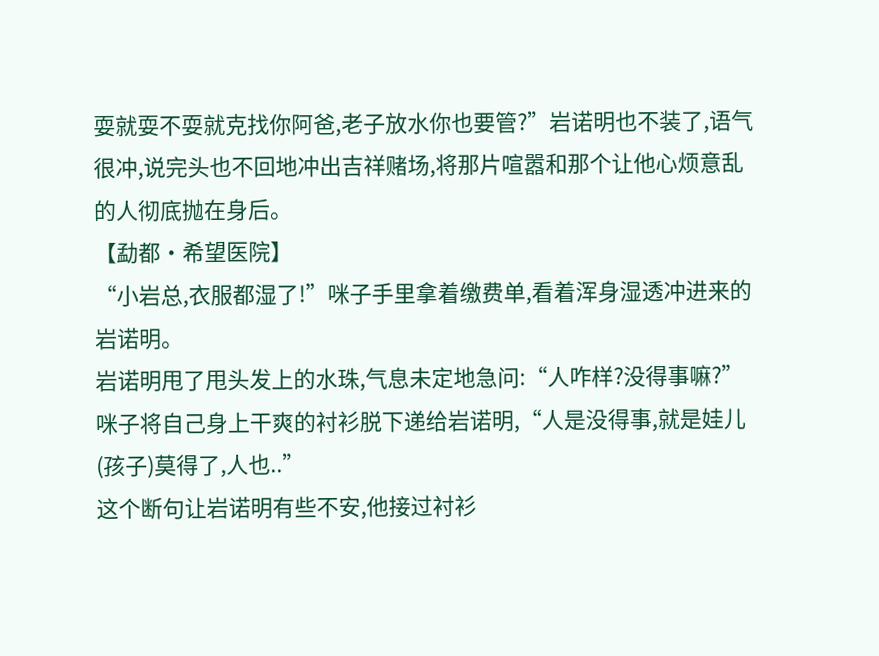耍就耍不耍就克找你阿爸,老子放水你也要管?”岩诺明也不装了,语气很冲,说完头也不回地冲出吉祥赌场,将那片喧嚣和那个让他心烦意乱的人彻底抛在身后。
【勐都·希望医院】
“小岩总,衣服都湿了!”咪子手里拿着缴费单,看着浑身湿透冲进来的岩诺明。
岩诺明甩了甩头发上的水珠,气息未定地急问:“人咋样?没得事嘛?”
咪子将自己身上干爽的衬衫脱下递给岩诺明,“人是没得事,就是娃儿(孩子)莫得了,人也..”
这个断句让岩诺明有些不安,他接过衬衫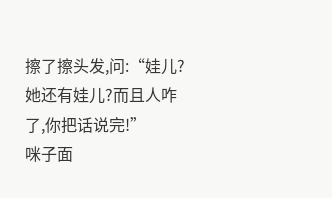擦了擦头发,问:“娃儿?她还有娃儿?而且人咋了,你把话说完!”
咪子面